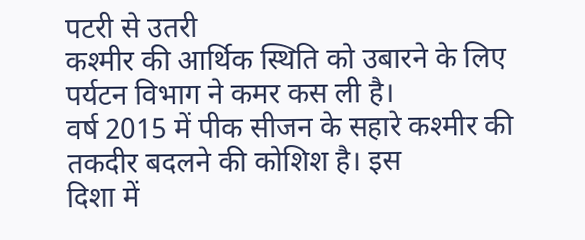पटरी से उतरी
कश्मीर की आर्थिक स्थिति को उबारने के लिए पर्यटन विभाग ने कमर कस ली है।
वर्ष 2015 में पीक सीजन के सहारे कश्मीर की तकदीर बदलने की कोशिश है। इस
दिशा में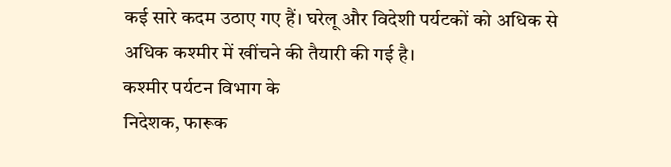कई सारे कदम उठाए गए हैं। घरेलू और विदेशी पर्यटकों को अधिक से
अधिक कश्मीर में खींचने की तैयारी की गई है।
कश्मीर पर्यटन विभाग के
निदेशक, फारूक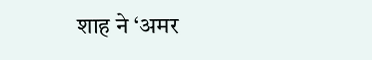शाह ने ‘अमर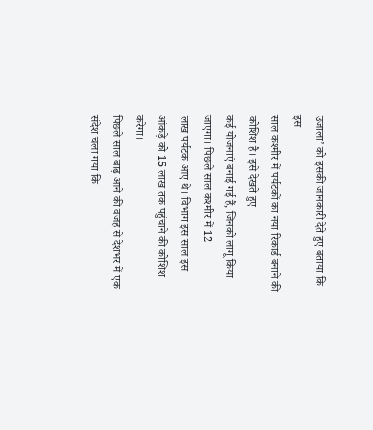उजाला’ को इसकी जानकारी देते हुए बताया कि इस
साल कश्मीर में पर्यटकों का नया रिकार्ड बनाने की कोशिश है। इसे देखते हुए
कई योजनाएं बनाई गई हैं, जिनको लागू किया जाएगा। पिछले साल कश्मीर में 12
लाख पर्यटक आए थे। विभाग इस साल इस आंकड़े को 15 लाख तक पहुंचाने की कोशिश
करेगा।
पिछले साल बाढ़ आने की वजह से देशभर में एक संदेश चला गया कि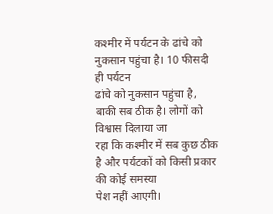कश्मीर में पर्यटन के ढांचे को नुकसान पहुंचा है। 10 फीसदी ही पर्यटन
ढांचे को नुकसान पहुंचा है, बाकी सब ठीक है। लोगों को विश्वास दिलाया जा
रहा कि कश्मीर में सब कुछ ठीक है और पर्यटकों को किसी प्रकार की कोई समस्या
पेश नहीं आएगी।